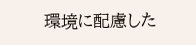環境に配慮した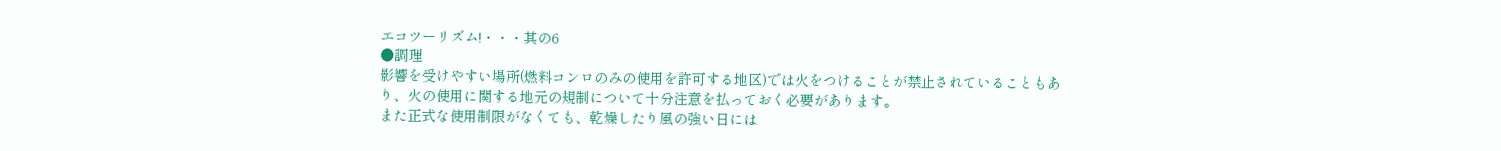エコツーリズム!・・・其の6
●調理
影響を受けやすい場所(燃料コンロのみの使用を許可する地区)では火をつけることが禁止されていることもあり、火の使用に関する地元の規制について十分注意を払っておく必要があります。
また正式な使用制限がなくても、乾燥したり風の強い日には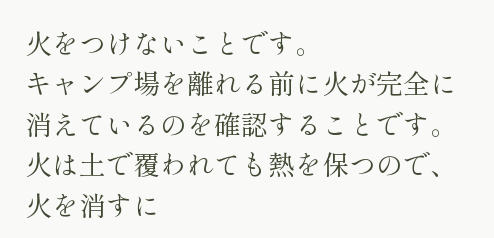火をつけないことです。
キャンプ場を離れる前に火が完全に消えているのを確認することです。
火は土で覆われても熱を保つので、火を消すに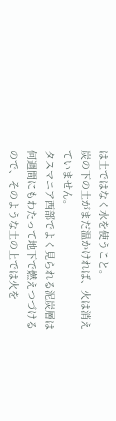は土ではなく水を使うこと。
炭の下の土がまだ温かければ、火は消えていません。
タスマニア西部でよく見られる泥炭層は何週間にもわたって地下で燃えつづけるので、そのような土の上では火を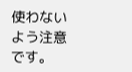使わないよう注意です。